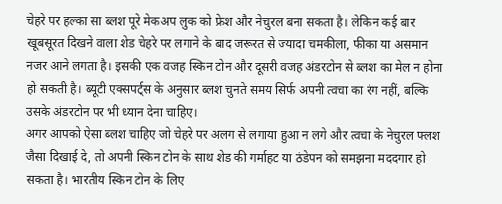चेहरे पर हल्का सा ब्लश पूरे मेकअप लुक को फ्रेश और नेचुरल बना सकता है। लेकिन कई बार खूबसूरत दिखने वाला शेड चेहरे पर लगाने के बाद जरूरत से ज्यादा चमकीला, फीका या असमान नजर आने लगता है। इसकी एक वजह स्किन टोन और दूसरी वजह अंडरटोन से ब्लश का मेल न होना हो सकती है। ब्यूटी एक्सपर्ट्स के अनुसार ब्लश चुनते समय सिर्फ अपनी त्वचा का रंग नहीं, बल्कि उसके अंडरटोन पर भी ध्यान देना चाहिए।
अगर आपको ऐसा ब्लश चाहिए जो चेहरे पर अलग से लगाया हुआ न लगे और त्वचा के नेचुरल फ्लश जैसा दिखाई दे, तो अपनी स्किन टोन के साथ शेड की गर्माहट या ठंडेपन को समझना मददगार हो सकता है। भारतीय स्किन टोन के लिए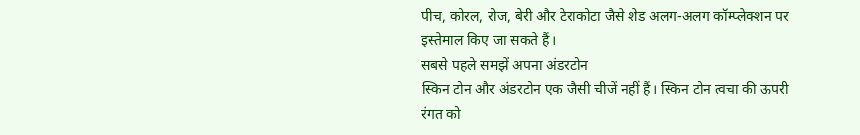पीच, कोरल, रोज, बेरी और टेराकोटा जैसे शेड अलग-अलग कॉम्प्लेक्शन पर इस्तेमाल किए जा सकते हैं।
सबसे पहले समझें अपना अंडरटोन
स्किन टोन और अंडरटोन एक जैसी चीजें नहीं हैं। स्किन टोन त्वचा की ऊपरी रंगत को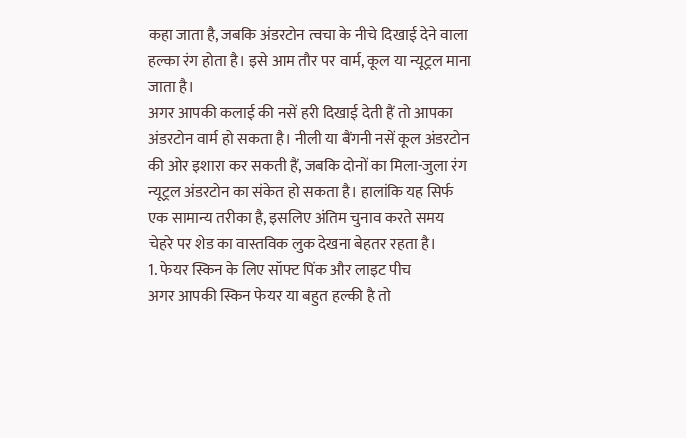कहा जाता है, जबकि अंडरटोन त्वचा के नीचे दिखाई देने वाला हल्का रंग होता है। इसे आम तौर पर वार्म, कूल या न्यूट्रल माना जाता है।
अगर आपकी कलाई की नसें हरी दिखाई देती हैं तो आपका अंडरटोन वार्म हो सकता है। नीली या बैंगनी नसें कूल अंडरटोन की ओर इशारा कर सकती हैं, जबकि दोनों का मिला-जुला रंग न्यूट्रल अंडरटोन का संकेत हो सकता है। हालांकि यह सिर्फ एक सामान्य तरीका है, इसलिए अंतिम चुनाव करते समय चेहरे पर शेड का वास्तविक लुक देखना बेहतर रहता है।
1. फेयर स्किन के लिए सॉफ्ट पिंक और लाइट पीच
अगर आपकी स्किन फेयर या बहुत हल्की है तो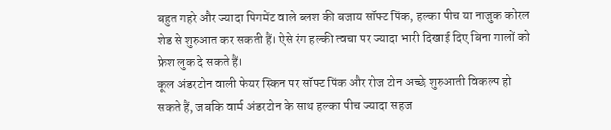बहुत गहरे और ज्यादा पिगमेंट वाले ब्लश की बजाय सॉफ्ट पिंक, हल्का पीच या नाजुक कोरल शेड से शुरुआत कर सकती हैं। ऐसे रंग हल्की त्वचा पर ज्यादा भारी दिखाई दिए बिना गालों को फ्रेश लुक दे सकते हैं।
कूल अंडरटोन वाली फेयर स्किन पर सॉफ्ट पिंक और रोज टोन अच्छे शुरुआती विकल्प हो सकते हैं, जबकि वार्म अंडरटोन के साथ हल्का पीच ज्यादा सहज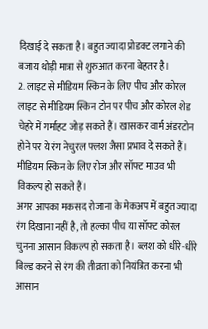दिखाई दे सकता है। बहुत ज्यादा प्रोडक्ट लगाने की बजाय थोड़ी मात्रा से शुरुआत करना बेहतर है।
2. लाइट से मीडियम स्किन के लिए पीच और कोरल
लाइट से मीडियम स्किन टोन पर पीच और कोरल शेड चेहरे में गर्माहट जोड़ सकते हैं। खासकर वार्म अंडरटोन होने पर ये रंग नेचुरल फ्लश जैसा प्रभाव दे सकते हैं। मीडियम स्किन के लिए रोज और सॉफ्ट माउव भी विकल्प हो सकते हैं।
अगर आपका मकसद रोजाना के मेकअप में बहुत ज्यादा रंग दिखाना नहीं है, तो हल्का पीच या सॉफ्ट कोरल चुनना आसान विकल्प हो सकता है। ब्लश को धीरे-धीरे बिल्ड करने से रंग की तीव्रता को नियंत्रित करना भी आसान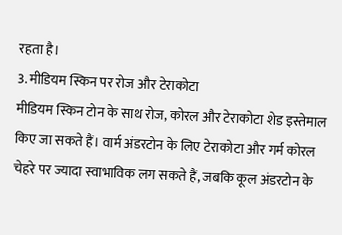रहता है।
3. मीडियम स्किन पर रोज और टेराकोटा
मीडियम स्किन टोन के साथ रोज, कोरल और टेराकोटा शेड इस्तेमाल किए जा सकते हैं। वार्म अंडरटोन के लिए टेराकोटा और गर्म कोरल चेहरे पर ज्यादा स्वाभाविक लग सकते हैं, जबकि कूल अंडरटोन के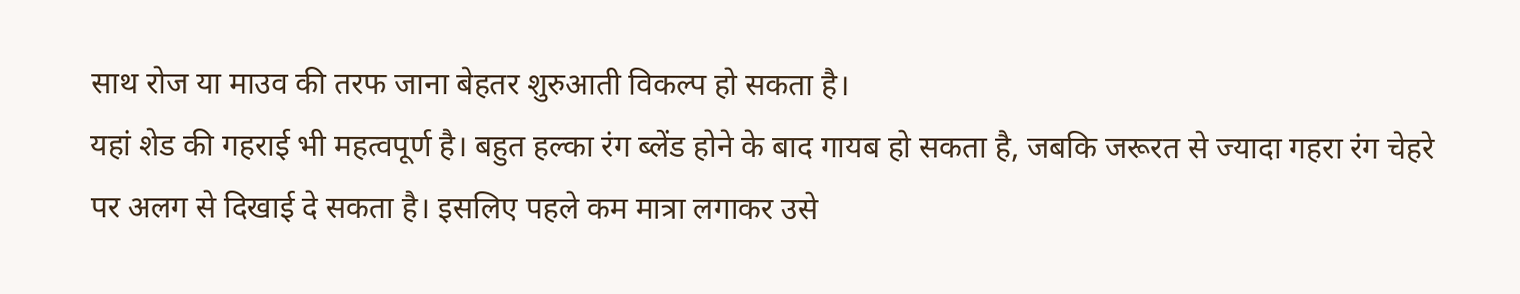साथ रोज या माउव की तरफ जाना बेहतर शुरुआती विकल्प हो सकता है।
यहां शेड की गहराई भी महत्वपूर्ण है। बहुत हल्का रंग ब्लेंड होने के बाद गायब हो सकता है, जबकि जरूरत से ज्यादा गहरा रंग चेहरे पर अलग से दिखाई दे सकता है। इसलिए पहले कम मात्रा लगाकर उसे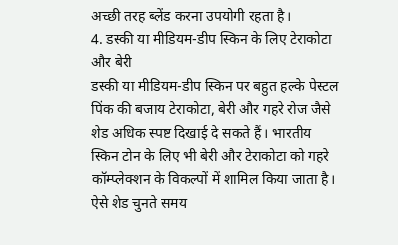अच्छी तरह ब्लेंड करना उपयोगी रहता है।
4. डस्की या मीडियम-डीप स्किन के लिए टेराकोटा और बेरी
डस्की या मीडियम-डीप स्किन पर बहुत हल्के पेस्टल पिंक की बजाय टेराकोटा, बेरी और गहरे रोज जैसे शेड अधिक स्पष्ट दिखाई दे सकते हैं। भारतीय स्किन टोन के लिए भी बेरी और टेराकोटा को गहरे कॉम्प्लेक्शन के विकल्पों में शामिल किया जाता है।
ऐसे शेड चुनते समय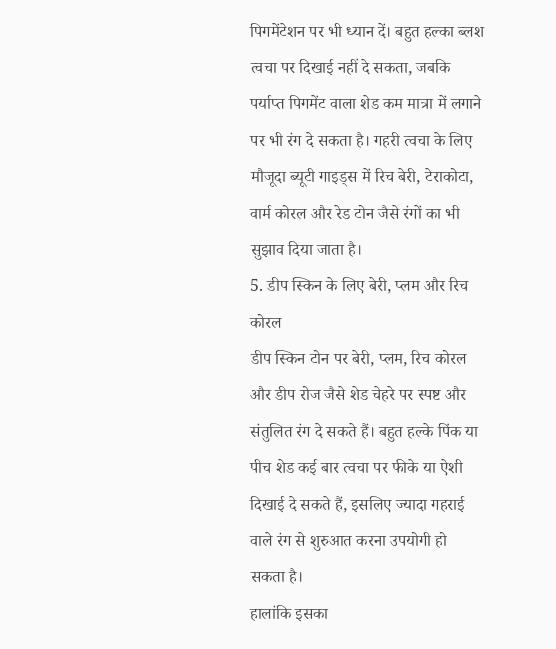पिगमेंटेशन पर भी ध्यान दें। बहुत हल्का ब्लश त्वचा पर दिखाई नहीं दे सकता, जबकि पर्याप्त पिगमेंट वाला शेड कम मात्रा में लगाने पर भी रंग दे सकता है। गहरी त्वचा के लिए मौजूदा ब्यूटी गाइड्स में रिच बेरी, टेराकोटा, वार्म कोरल और रेड टोन जैसे रंगों का भी सुझाव दिया जाता है।
5. डीप स्किन के लिए बेरी, प्लम और रिच कोरल
डीप स्किन टोन पर बेरी, प्लम, रिच कोरल और डीप रोज जैसे शेड चेहरे पर स्पष्ट और संतुलित रंग दे सकते हैं। बहुत हल्के पिंक या पीच शेड कई बार त्वचा पर फीके या ऐशी दिखाई दे सकते हैं, इसलिए ज्यादा गहराई वाले रंग से शुरुआत करना उपयोगी हो सकता है।
हालांकि इसका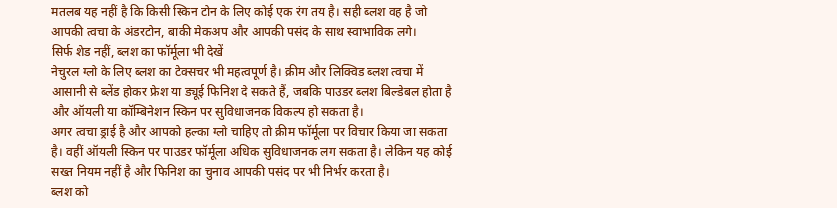मतलब यह नहीं है कि किसी स्किन टोन के लिए कोई एक रंग तय है। सही ब्लश वह है जो आपकी त्वचा के अंडरटोन, बाकी मेकअप और आपकी पसंद के साथ स्वाभाविक लगे।
सिर्फ शेड नहीं, ब्लश का फॉर्मूला भी देखें
नेचुरल ग्लो के लिए ब्लश का टेक्सचर भी महत्वपूर्ण है। क्रीम और लिक्विड ब्लश त्वचा में आसानी से ब्लेंड होकर फ्रेश या ड्यूई फिनिश दे सकते हैं, जबकि पाउडर ब्लश बिल्डेबल होता है और ऑयली या कॉम्बिनेशन स्किन पर सुविधाजनक विकल्प हो सकता है।
अगर त्वचा ड्राई है और आपको हल्का ग्लो चाहिए तो क्रीम फॉर्मूला पर विचार किया जा सकता है। वहीं ऑयली स्किन पर पाउडर फॉर्मूला अधिक सुविधाजनक लग सकता है। लेकिन यह कोई सख्त नियम नहीं है और फिनिश का चुनाव आपकी पसंद पर भी निर्भर करता है।
ब्लश को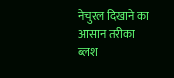नेचुरल दिखाने का आसान तरीका
ब्लश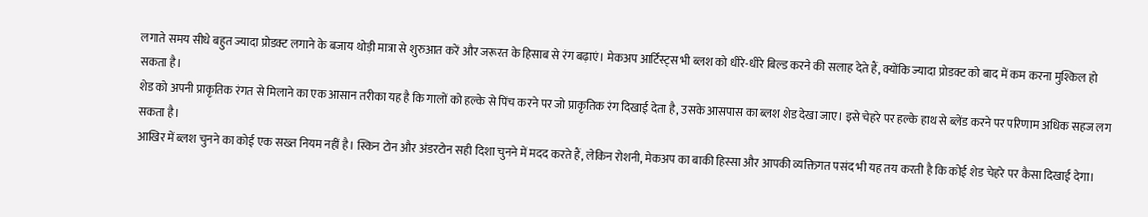लगाते समय सीधे बहुत ज्यादा प्रोडक्ट लगाने के बजाय थोड़ी मात्रा से शुरुआत करें और जरूरत के हिसाब से रंग बढ़ाएं। मेकअप आर्टिस्ट्स भी ब्लश को धीरे-धीरे बिल्ड करने की सलाह देते हैं, क्योंकि ज्यादा प्रोडक्ट को बाद में कम करना मुश्किल हो सकता है।
शेड को अपनी प्राकृतिक रंगत से मिलाने का एक आसान तरीका यह है कि गालों को हल्के से पिंच करने पर जो प्राकृतिक रंग दिखाई देता है, उसके आसपास का ब्लश शेड देखा जाए। इसे चेहरे पर हल्के हाथ से ब्लेंड करने पर परिणाम अधिक सहज लग सकता है।
आखिर में ब्लश चुनने का कोई एक सख्त नियम नहीं है। स्किन टोन और अंडरटोन सही दिशा चुनने में मदद करते हैं, लेकिन रोशनी, मेकअप का बाकी हिस्सा और आपकी व्यक्तिगत पसंद भी यह तय करती है कि कोई शेड चेहरे पर कैसा दिखाई देगा।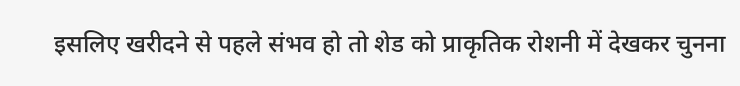इसलिए खरीदने से पहले संभव हो तो शेड को प्राकृतिक रोशनी में देखकर चुनना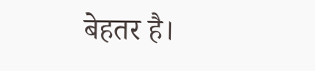बेहतर है।